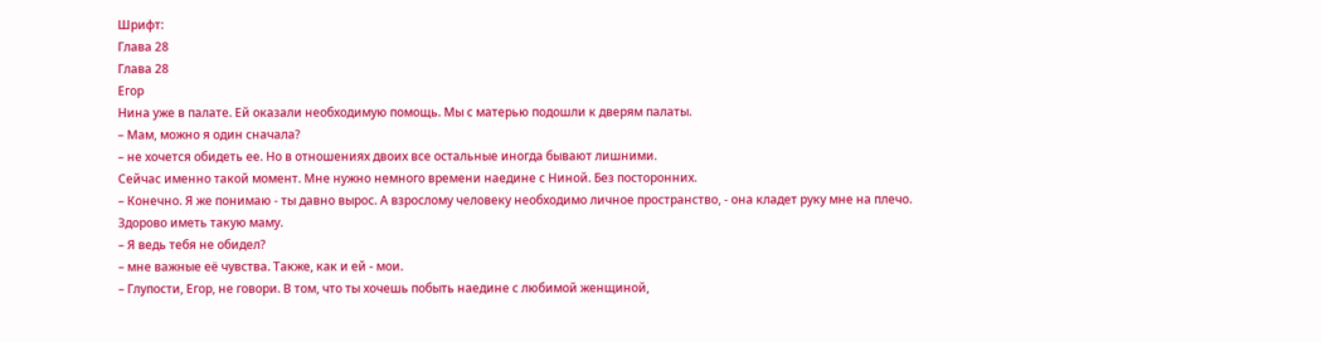Шрифт:
Глава 28
Глава 28
Егор
Нина уже в палате. Ей оказали необходимую помощь. Мы с матерью подошли к дверям палаты.
– Мам, можно я один сначала?
– не хочется обидеть ее. Но в отношениях двоих все остальные иногда бывают лишними.
Сейчас именно такой момент. Мне нужно немного времени наедине с Ниной. Без посторонних.
– Конечно. Я же понимаю - ты давно вырос. А взрослому человеку необходимо личное пространство, - она кладет руку мне на плечо.
Здорово иметь такую маму.
– Я ведь тебя не обидел?
– мне важные её чувства. Также, как и ей - мои.
– Глупости, Егор, не говори. В том, что ты хочешь побыть наедине с любимой женщиной,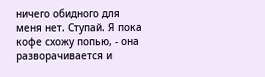ничего обидного для меня нет. Ступай. Я пока кофе схожу попью, - она разворачивается и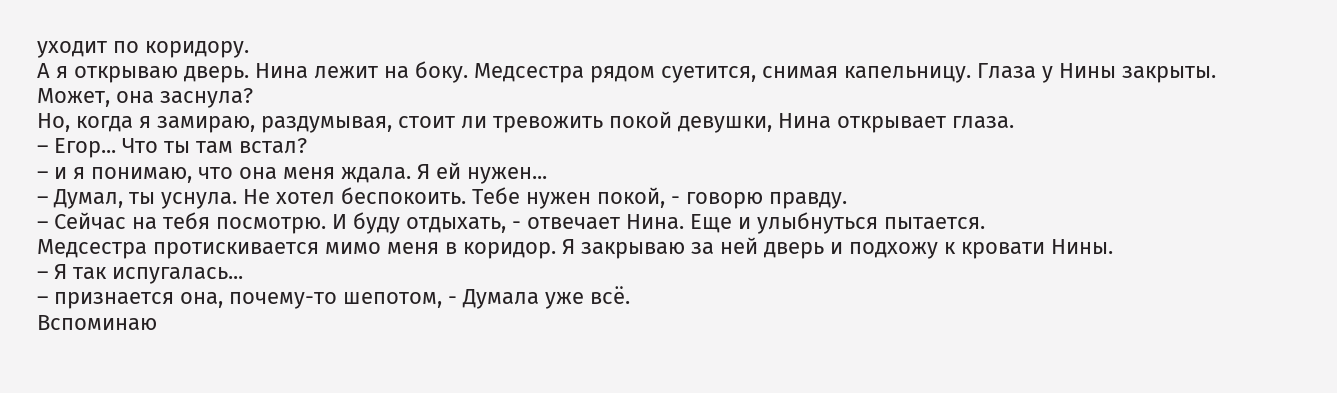уходит по коридору.
А я открываю дверь. Нина лежит на боку. Медсестра рядом суетится, снимая капельницу. Глаза у Нины закрыты. Может, она заснула?
Но, когда я замираю, раздумывая, стоит ли тревожить покой девушки, Нина открывает глаза.
– Егор... Что ты там встал?
– и я понимаю, что она меня ждала. Я ей нужен...
– Думал, ты уснула. Не хотел беспокоить. Тебе нужен покой, - говорю правду.
– Сейчас на тебя посмотрю. И буду отдыхать, - отвечает Нина. Еще и улыбнуться пытается.
Медсестра протискивается мимо меня в коридор. Я закрываю за ней дверь и подхожу к кровати Нины.
– Я так испугалась...
– признается она, почему-то шепотом, - Думала уже всё.
Вспоминаю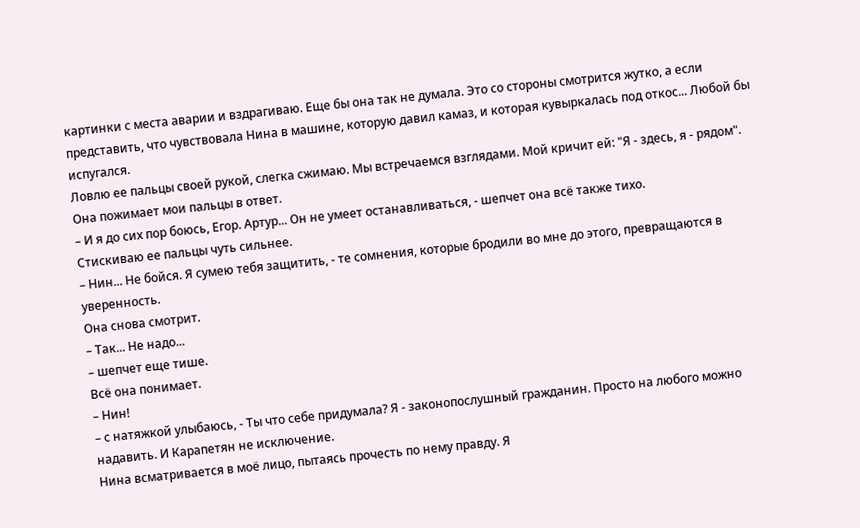картинки с места аварии и вздрагиваю. Еще бы она так не думала. Это со стороны смотрится жутко, а если представить, что чувствовала Нина в машине, которую давил камаз, и которая кувыркалась под откос... Любой бы испугался.
Ловлю ее пальцы своей рукой, слегка сжимаю. Мы встречаемся взглядами. Мой кричит ей: "Я - здесь, я - рядом". Она пожимает мои пальцы в ответ.
– И я до сих пор боюсь, Егор. Артур... Он не умеет останавливаться, - шепчет она всё также тихо.
Стискиваю ее пальцы чуть сильнее.
– Нин... Не бойся. Я сумею тебя защитить, - те сомнения, которые бродили во мне до этого, превращаются в уверенность.
Она снова смотрит.
– Так... Не надо...
– шепчет еще тише.
Всё она понимает.
– Нин!
– с натяжкой улыбаюсь, - Ты что себе придумала? Я - законопослушный гражданин. Просто на любого можно надавить. И Карапетян не исключение.
Нина всматривается в моё лицо, пытаясь прочесть по нему правду. Я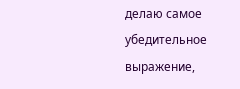делаю самое убедительное выражение,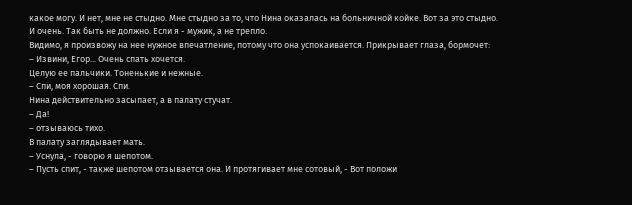какое могу. И нет, мне не стыдно. Мне стыдно за то, что Нина оказалась на больничной койке. Вот за это стыдно. И очень. Так быть не должно. Если я - мужик, а не трепло.
Видимо, я произвожу на нее нужное впечатление, потому что она успокаивается. Прикрывает глаза, бормочет:
– Извини, Егор... Очень спать хочется.
Целую ее пальчики. Тоненькие и нежные.
– Спи, моя хорошая. Спи.
Нина действительно засыпает, а в палату стучат.
– Да!
– отзываюсь тихо.
В палату заглядывает мать.
– Уснула, - говорю я шепотом.
– Пусть спит, - также шепотом отзывается она. И протягивает мне сотовый, - Вот положи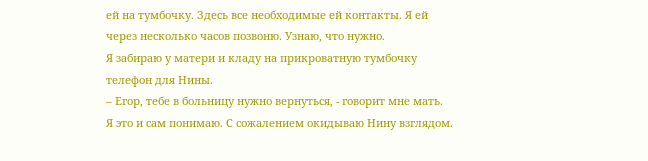ей на тумбочку. Здесь все необходимые ей контакты. Я ей через несколько часов позвоню. Узнаю, что нужно.
Я забираю у матери и кладу на прикроватную тумбочку телефон для Нины.
– Егор, тебе в больницу нужно вернуться, - говорит мне мать.
Я это и сам понимаю. С сожалением окидываю Нину взглядом.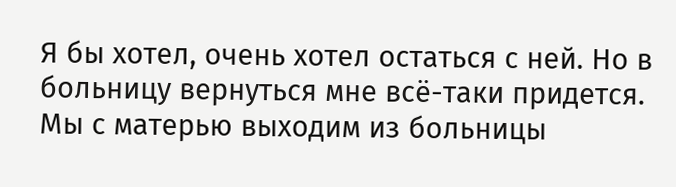Я бы хотел, очень хотел остаться с ней. Но в больницу вернуться мне всё-таки придется.
Мы с матерью выходим из больницы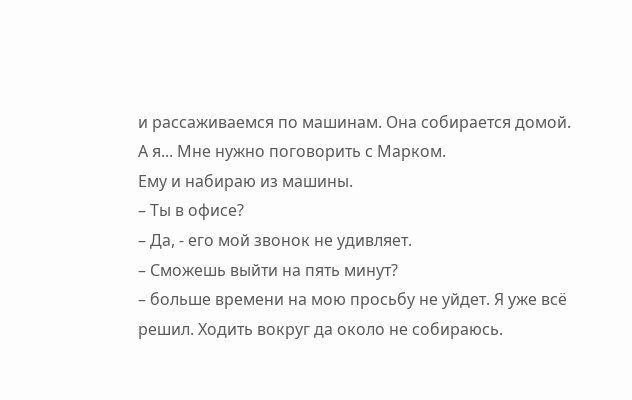и рассаживаемся по машинам. Она собирается домой. А я... Мне нужно поговорить с Марком.
Ему и набираю из машины.
– Ты в офисе?
– Да, - его мой звонок не удивляет.
– Сможешь выйти на пять минут?
– больше времени на мою просьбу не уйдет. Я уже всё решил. Ходить вокруг да около не собираюсь.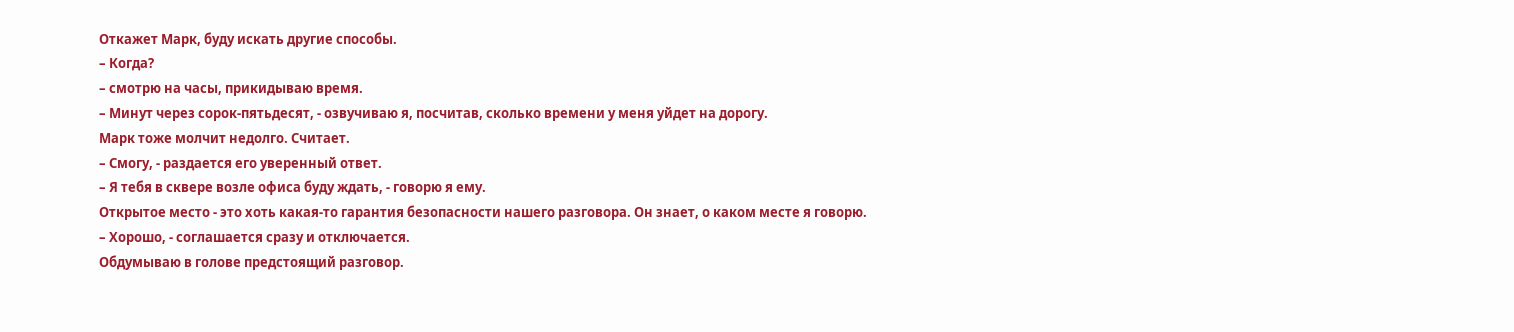Откажет Марк, буду искать другие способы.
– Когда?
– смотрю на часы, прикидываю время.
– Минут через сорок-пятьдесят, - озвучиваю я, посчитав, сколько времени у меня уйдет на дорогу.
Марк тоже молчит недолго. Считает.
– Смогу, - раздается его уверенный ответ.
– Я тебя в сквере возле офиса буду ждать, - говорю я ему.
Открытое место - это хоть какая-то гарантия безопасности нашего разговора. Он знает, о каком месте я говорю.
– Хорошо, - соглашается сразу и отключается.
Обдумываю в голове предстоящий разговор.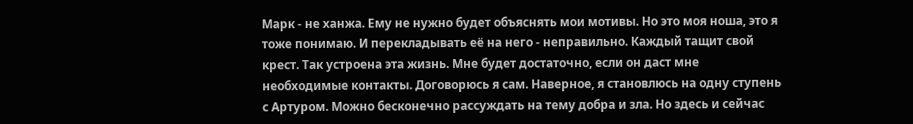Марк - не ханжа. Ему не нужно будет объяснять мои мотивы. Но это моя ноша, это я тоже понимаю. И перекладывать её на него - неправильно. Каждый тащит свой крест. Так устроена эта жизнь. Мне будет достаточно, если он даст мне необходимые контакты. Договорюсь я сам. Наверное, я становлюсь на одну ступень с Артуром. Можно бесконечно рассуждать на тему добра и зла. Но здесь и сейчас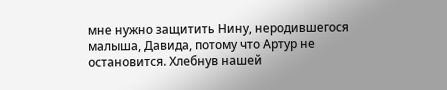мне нужно защитить Нину, неродившегося малыша, Давида, потому что Артур не остановится. Хлебнув нашей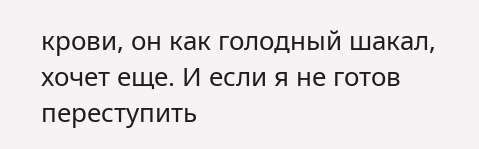крови, он как голодный шакал, хочет еще. И если я не готов переступить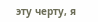эту черту, я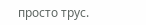просто трус.